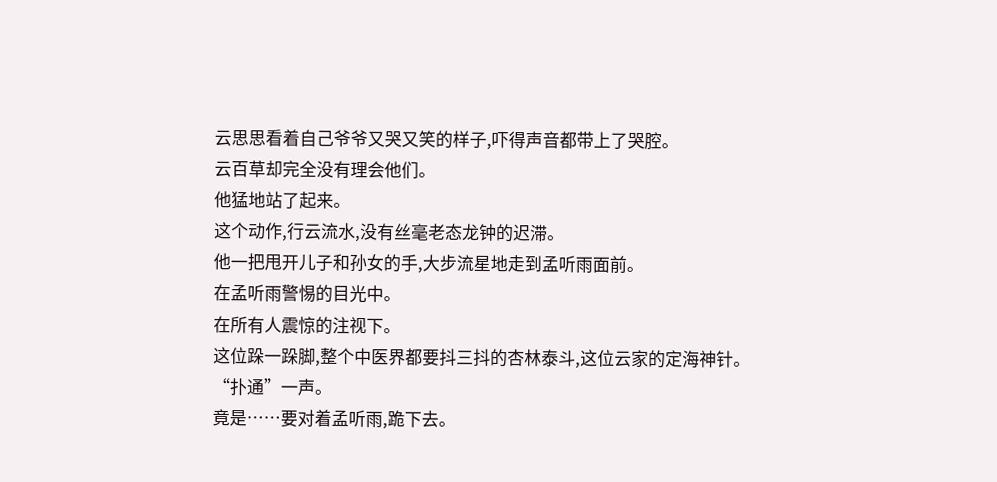云思思看着自己爷爷又哭又笑的样子,吓得声音都带上了哭腔。
云百草却完全没有理会他们。
他猛地站了起来。
这个动作,行云流水,没有丝毫老态龙钟的迟滞。
他一把甩开儿子和孙女的手,大步流星地走到孟听雨面前。
在孟听雨警惕的目光中。
在所有人震惊的注视下。
这位跺一跺脚,整个中医界都要抖三抖的杏林泰斗,这位云家的定海神针。
“扑通”一声。
竟是……要对着孟听雨,跪下去。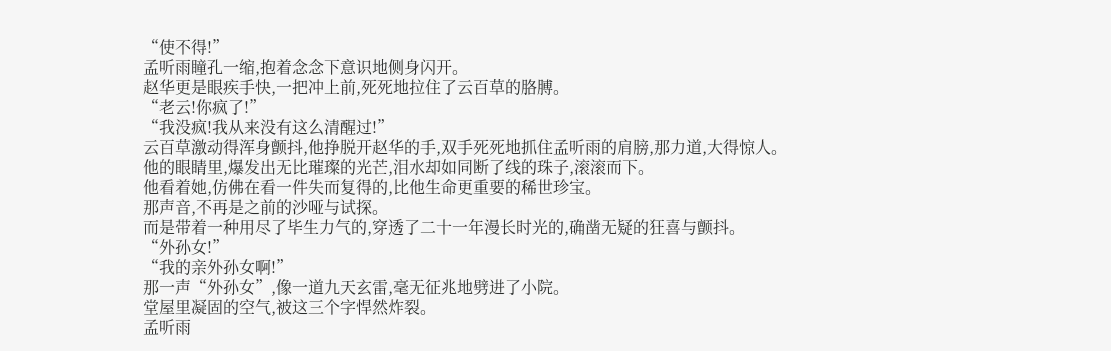“使不得!”
孟听雨瞳孔一缩,抱着念念下意识地侧身闪开。
赵华更是眼疾手快,一把冲上前,死死地拉住了云百草的胳膊。
“老云!你疯了!”
“我没疯!我从来没有这么清醒过!”
云百草激动得浑身颤抖,他挣脱开赵华的手,双手死死地抓住孟听雨的肩膀,那力道,大得惊人。
他的眼睛里,爆发出无比璀璨的光芒,泪水却如同断了线的珠子,滚滚而下。
他看着她,仿佛在看一件失而复得的,比他生命更重要的稀世珍宝。
那声音,不再是之前的沙哑与试探。
而是带着一种用尽了毕生力气的,穿透了二十一年漫长时光的,确凿无疑的狂喜与颤抖。
“外孙女!”
“我的亲外孙女啊!”
那一声“外孙女”,像一道九天玄雷,毫无征兆地劈进了小院。
堂屋里凝固的空气,被这三个字悍然炸裂。
孟听雨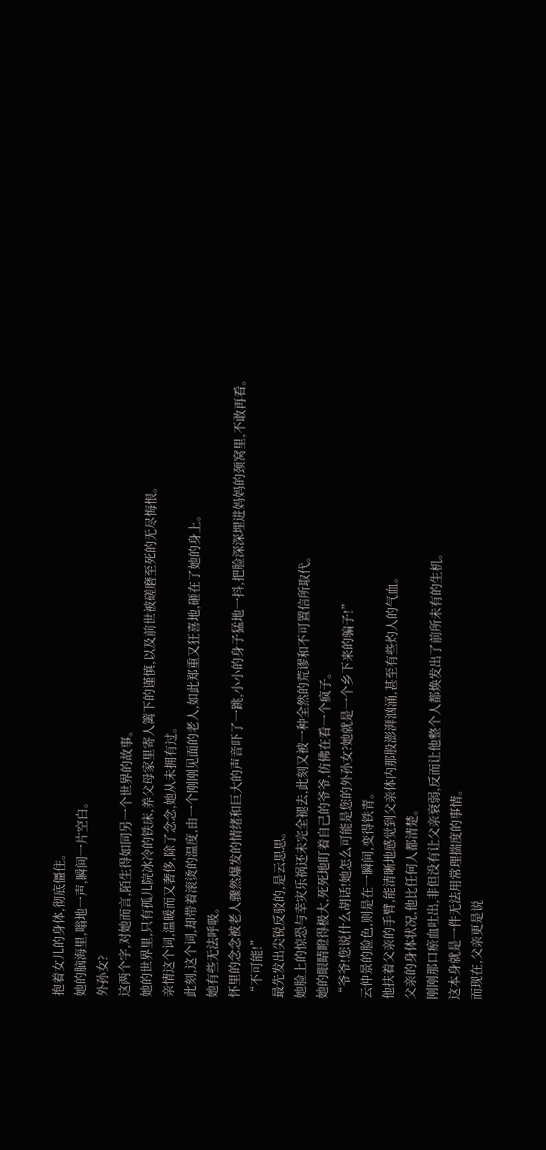抱着女儿的身体,彻底僵住。
她的脑海里,嗡地一声,瞬间一片空白。
外孙女?
这两个字,对她而言,陌生得如同另一个世界的故事。
她的世界里,只有孤儿院冰冷的铁床,养父母家里寄人篱下的谨慎,以及前世被磋磨至死的无尽悔恨。
亲情这个词,温暖而又奢侈,除了念念,她从未拥有过。
此刻,这个词,却带着滚烫的温度,由一个刚刚见面的老人,如此郑重又狂喜地,砸在了她的身上。
她有些无法呼吸。
怀里的念念被老人骤然爆发的情绪和巨大的声音吓了一跳,小小的身子猛地一抖,把脸深深埋进妈妈的颈窝里,不敢再看。
“不可能!”
最先发出尖锐反驳的,是云思思。
她脸上的惊恐与幸灾乐祸还未完全褪去,此刻又被一种全然的荒谬和不可置信所取代。
她的眼睛瞪得极大,死死地盯着自己的爷爷,仿佛在看一个疯子。
“爷爷!您说什么胡话!她怎么可能是您的外孙女?她就是一个乡下来的骗子!”
云仲景的脸色,则是在一瞬间,变得铁青。
他扶着父亲的手臂,能清晰地感觉到父亲体内那股澎湃汹涌,甚至有些灼人的气血。
父亲的身体状况,他比任何人都清楚。
刚刚那口瘀血吐出,非但没有让父亲衰弱,反而让他整个人都焕发出了前所未有的生机。
这本身就是一件无法用常理揣度的事情。
而现在,父亲更是说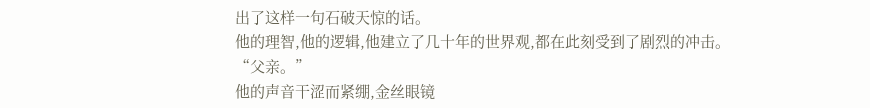出了这样一句石破天惊的话。
他的理智,他的逻辑,他建立了几十年的世界观,都在此刻受到了剧烈的冲击。
“父亲。”
他的声音干涩而紧绷,金丝眼镜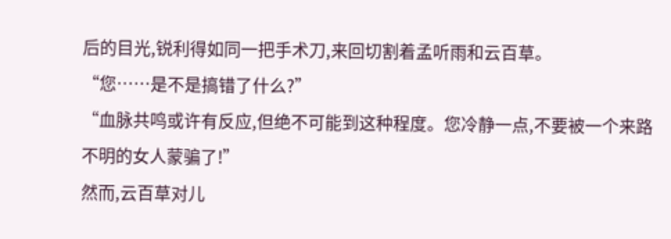后的目光,锐利得如同一把手术刀,来回切割着孟听雨和云百草。
“您……是不是搞错了什么?”
“血脉共鸣或许有反应,但绝不可能到这种程度。您冷静一点,不要被一个来路不明的女人蒙骗了!”
然而,云百草对儿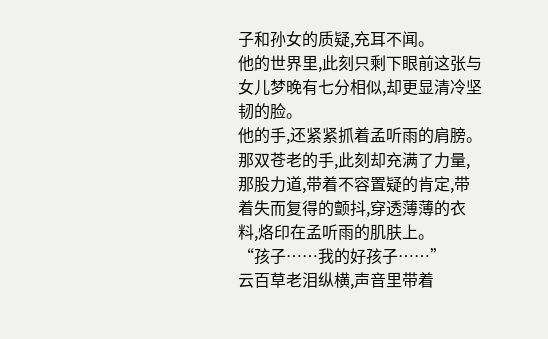子和孙女的质疑,充耳不闻。
他的世界里,此刻只剩下眼前这张与女儿梦晚有七分相似,却更显清冷坚韧的脸。
他的手,还紧紧抓着孟听雨的肩膀。
那双苍老的手,此刻却充满了力量,那股力道,带着不容置疑的肯定,带着失而复得的颤抖,穿透薄薄的衣料,烙印在孟听雨的肌肤上。
“孩子……我的好孩子……”
云百草老泪纵横,声音里带着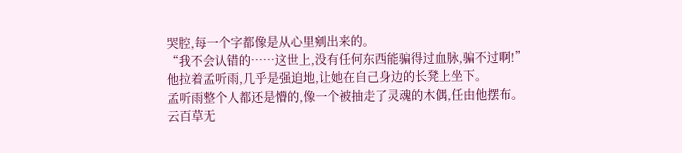哭腔,每一个字都像是从心里剜出来的。
“我不会认错的……这世上,没有任何东西能骗得过血脉,骗不过啊!”
他拉着孟听雨,几乎是强迫地,让她在自己身边的长凳上坐下。
孟听雨整个人都还是懵的,像一个被抽走了灵魂的木偶,任由他摆布。
云百草无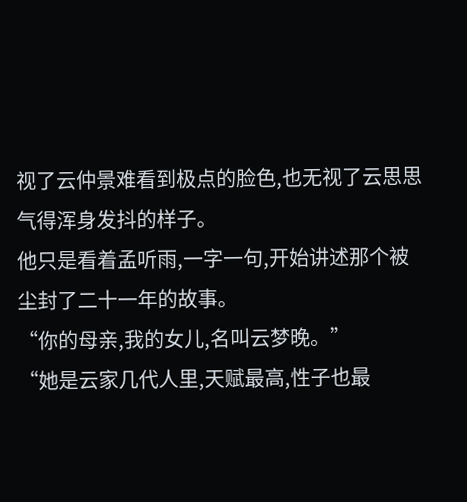视了云仲景难看到极点的脸色,也无视了云思思气得浑身发抖的样子。
他只是看着孟听雨,一字一句,开始讲述那个被尘封了二十一年的故事。
“你的母亲,我的女儿,名叫云梦晚。”
“她是云家几代人里,天赋最高,性子也最